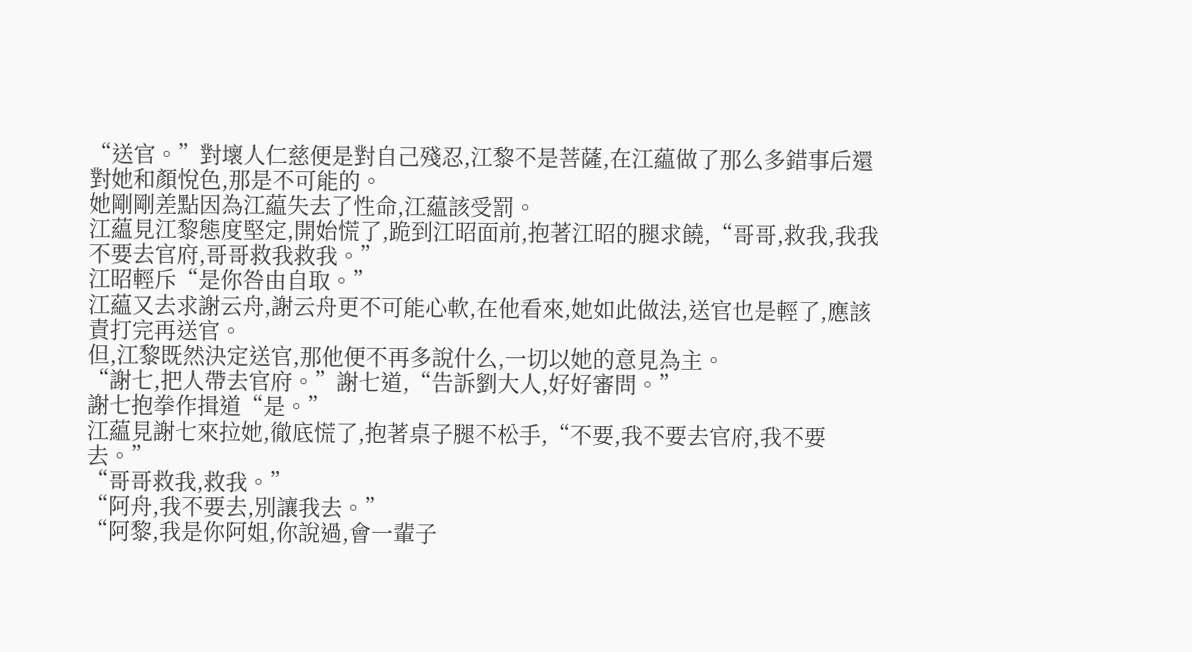“送官。”對壞人仁慈便是對自己殘忍,江黎不是菩薩,在江藴做了那么多錯事后還對她和顏悅色,那是不可能的。
她剛剛差點因為江藴失去了性命,江藴該受罰。
江藴見江黎態度堅定,開始慌了,跪到江昭面前,抱著江昭的腿求饒,“哥哥,救我,我我不要去官府,哥哥救我救我。”
江昭輕斥“是你咎由自取。”
江藴又去求謝云舟,謝云舟更不可能心軟,在他看來,她如此做法,送官也是輕了,應該責打完再送官。
但,江黎既然決定送官,那他便不再多說什么,一切以她的意見為主。
“謝七,把人帶去官府。”謝七道,“告訴劉大人,好好審問。”
謝七抱拳作揖道“是。”
江藴見謝七來拉她,徹底慌了,抱著桌子腿不松手,“不要,我不要去官府,我不要去。”
“哥哥救我,救我。”
“阿舟,我不要去,別讓我去。”
“阿黎,我是你阿姐,你說過,會一輩子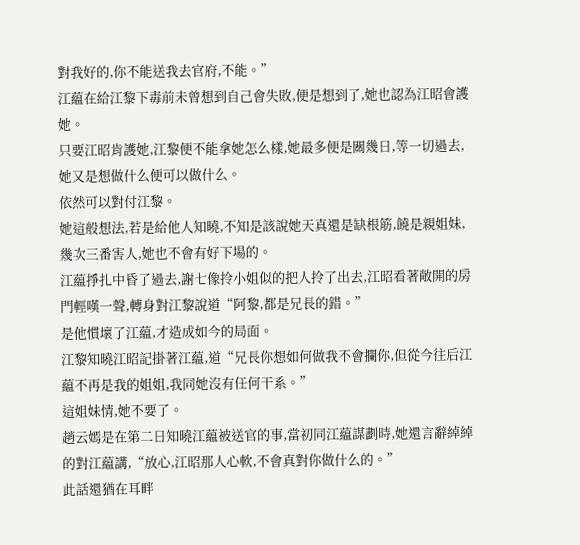對我好的,你不能送我去官府,不能。”
江藴在給江黎下毒前未曾想到自己會失敗,便是想到了,她也認為江昭會護她。
只要江昭肯護她,江黎便不能拿她怎么樣,她最多便是關幾日,等一切過去,她又是想做什么便可以做什么。
依然可以對付江黎。
她這般想法,若是給他人知曉,不知是該說她天真還是缺根筋,饒是親姐妹,幾次三番害人,她也不會有好下場的。
江藴掙扎中昏了過去,謝七像拎小姐似的把人拎了出去,江昭看著敞開的房門輕嘆一聲,轉身對江黎說道“阿黎,都是兄長的錯。”
是他慣壞了江藴,才造成如今的局面。
江黎知曉江昭記掛著江藴,道“兄長你想如何做我不會攔你,但從今往后江藴不再是我的姐姐,我同她沒有任何干系。”
這姐妹情,她不要了。
趙云嫣是在第二日知曉江藴被送官的事,當初同江藴謀劃時,她還言辭綽綽的對江藴講,“放心,江昭那人心軟,不會真對你做什么的。”
此話還猶在耳畔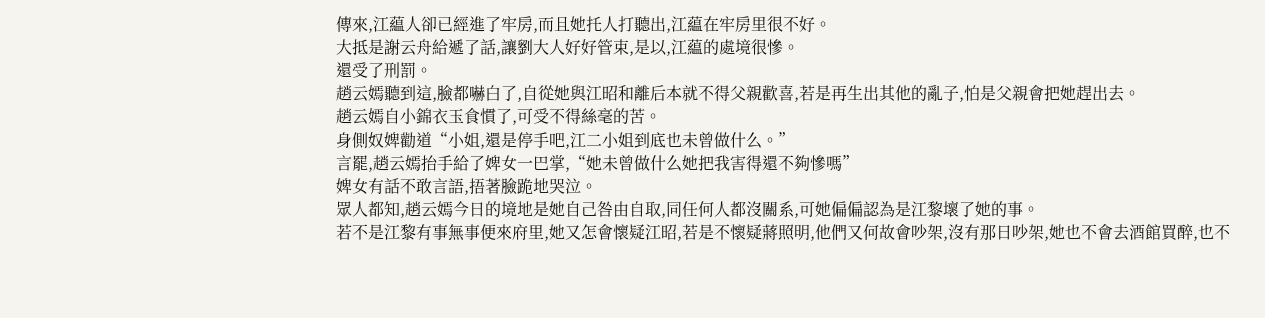傳來,江藴人卻已經進了牢房,而且她托人打聽出,江藴在牢房里很不好。
大抵是謝云舟給遞了話,讓劉大人好好管束,是以,江藴的處境很慘。
還受了刑罰。
趙云嫣聽到這,臉都嚇白了,自從她與江昭和離后本就不得父親歡喜,若是再生出其他的亂子,怕是父親會把她趕出去。
趙云嫣自小錦衣玉食慣了,可受不得絲毫的苦。
身側奴婢勸道“小姐,還是停手吧,江二小姐到底也未曾做什么。”
言罷,趙云嫣抬手給了婢女一巴掌,“她未曾做什么她把我害得還不夠慘嗎”
婢女有話不敢言語,捂著臉跪地哭泣。
眾人都知,趙云嫣今日的境地是她自己咎由自取,同任何人都沒關系,可她偏偏認為是江黎壞了她的事。
若不是江黎有事無事便來府里,她又怎會懷疑江昭,若是不懷疑蔣照明,他們又何故會吵架,沒有那日吵架,她也不會去酒館買醉,也不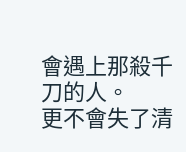會遇上那殺千刀的人。
更不會失了清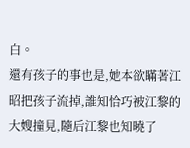白。
還有孩子的事也是,她本欲瞞著江昭把孩子流掉,誰知恰巧被江黎的大嫂撞見,隨后江黎也知曉了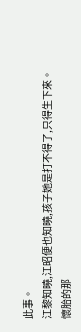此事。
江黎知曉,江昭便也知曉,孩子她是打不得了,只得生下來。
懷胎的那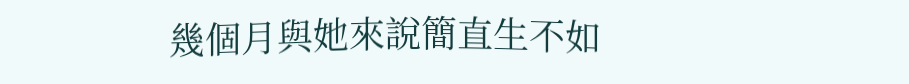幾個月與她來說簡直生不如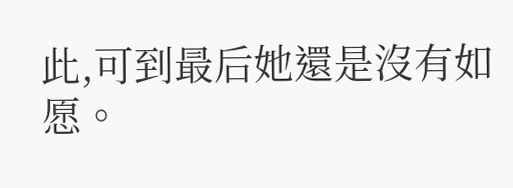此,可到最后她還是沒有如愿。